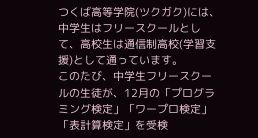つくば高等学院(ツクガク)には、中学生はフリースクールとして、高校生は通信制高校(学習支援)として通っています。
このたび、中学生フリースクールの生徒が、12月の「プログラミング検定」「ワープロ検定」「表計算検定」を受検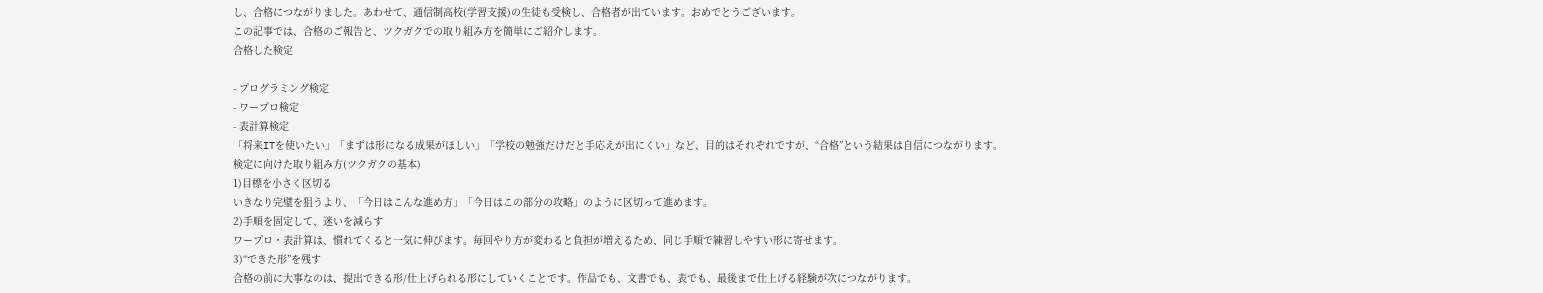し、合格につながりました。あわせて、通信制高校(学習支援)の生徒も受検し、合格者が出ています。おめでとうございます。
この記事では、合格のご報告と、ツクガクでの取り組み方を簡単にご紹介します。
合格した検定

- プログラミング検定
- ワープロ検定
- 表計算検定
「将来ITを使いたい」「まずは形になる成果がほしい」「学校の勉強だけだと手応えが出にくい」など、目的はそれぞれですが、“合格”という結果は自信につながります。
検定に向けた取り組み方(ツクガクの基本)
1)目標を小さく区切る
いきなり完璧を狙うより、「今日はこんな進め方」「今日はこの部分の攻略」のように区切って進めます。
2)手順を固定して、迷いを減らす
ワープロ・表計算は、慣れてくると一気に伸びます。毎回やり方が変わると負担が増えるため、同じ手順で練習しやすい形に寄せます。
3)“できた形”を残す
合格の前に大事なのは、提出できる形/仕上げられる形にしていくことです。作品でも、文書でも、表でも、最後まで仕上げる経験が次につながります。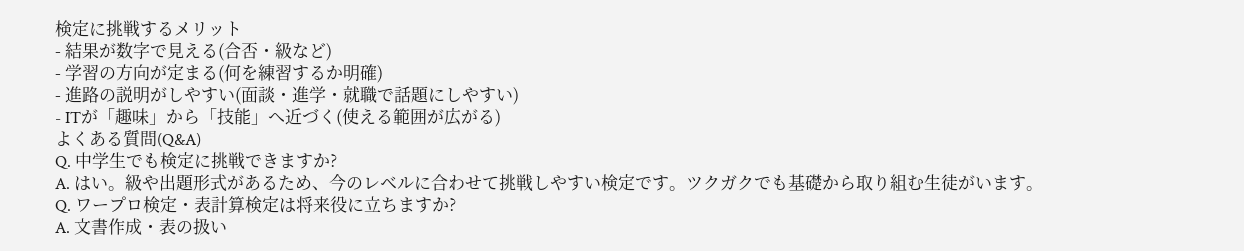検定に挑戦するメリット
- 結果が数字で見える(合否・級など)
- 学習の方向が定まる(何を練習するか明確)
- 進路の説明がしやすい(面談・進学・就職で話題にしやすい)
- ITが「趣味」から「技能」へ近づく(使える範囲が広がる)
よくある質問(Q&A)
Q. 中学生でも検定に挑戦できますか?
A. はい。級や出題形式があるため、今のレベルに合わせて挑戦しやすい検定です。ツクガクでも基礎から取り組む生徒がいます。
Q. ワープロ検定・表計算検定は将来役に立ちますか?
A. 文書作成・表の扱い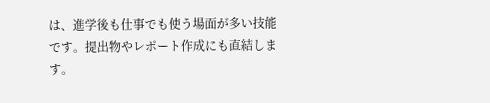は、進学後も仕事でも使う場面が多い技能です。提出物やレポート作成にも直結します。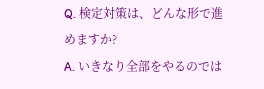Q. 検定対策は、どんな形で進めますか?
A. いきなり全部をやるのでは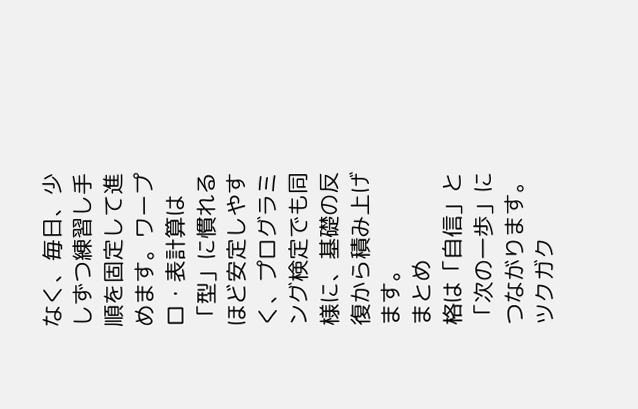なく、毎日、少しずつ練習し手順を固定して進めます。ワープロ・表計算は「型」に慣れるほど安定しやすく、プログラミング検定でも同様に、基礎の反復から積み上げます。
まとめ
格は「自信」と「次の一歩」につながります。ツクガク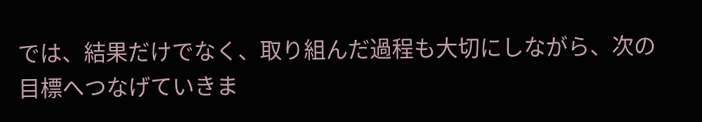では、結果だけでなく、取り組んだ過程も大切にしながら、次の目標へつなげていきま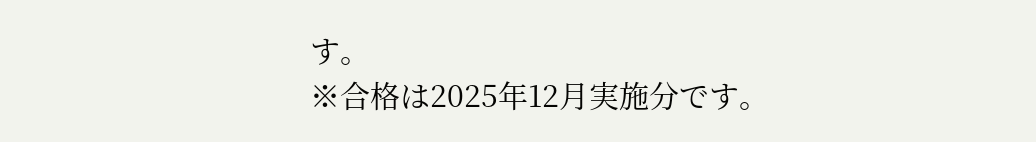す。
※合格は2025年12月実施分です。